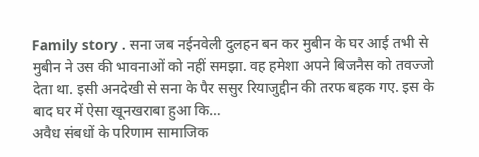Family story . सना जब नईनवेली दुलहन बन कर मुबीन के घर आई तभी से मुबीन ने उस की भावनाओं को नहीं समझा. वह हमेशा अपने बिजनैस को तवज्जो देता था. इसी अनदेखी से सना के पैर ससुर रियाजुद्दीन की तरफ बहक गए. इस के बाद घर में ऐसा खूनखराबा हुआ कि…
अवैध संबधों के परिणाम सामाजिक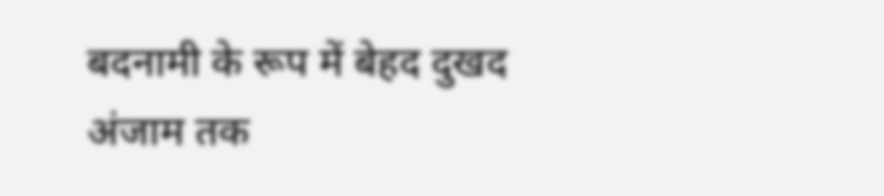बदनामी के रूप में बेहद दुखद अंजाम तक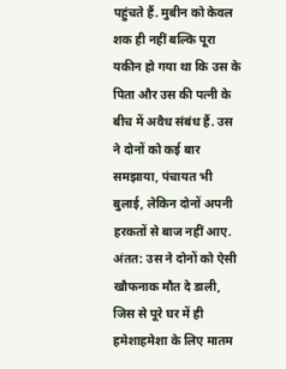पहुंचते हैं. मुबीन को केवल शक ही नहीं बल्कि पूरा यकीन हो गया था कि उस के पिता और उस की पत्नी के बीच में अवैध संबंध हैं. उस ने दोनों को कई बार समझाया, पंचायत भी बुलाई, लेकिन दोनों अपनी हरकतों से बाज नहीं आए. अंतत: उस ने दोनों को ऐसी खौफनाक मौत दे डाली, जिस से पूरे घर में ही हमेशाहमेशा के लिए मातम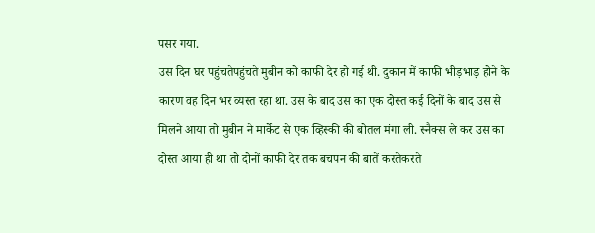पसर गया.
उस दिन घर पहुंचतेपहुंचते मुबीन को काफी देर हो गई थी. दुकान में काफी भीड़भाड़ होने के कारण वह दिन भर व्यस्त रहा था. उस के बाद उस का एक दोस्त कई दिनों के बाद उस से मिलने आया तो मुबीन ने मार्केट से एक व्हिस्की की बोतल मंगा ली. स्नैक्स ले कर उस का दोस्त आया ही था तो दोनों काफी देर तक बचपन की बातें करतेकरते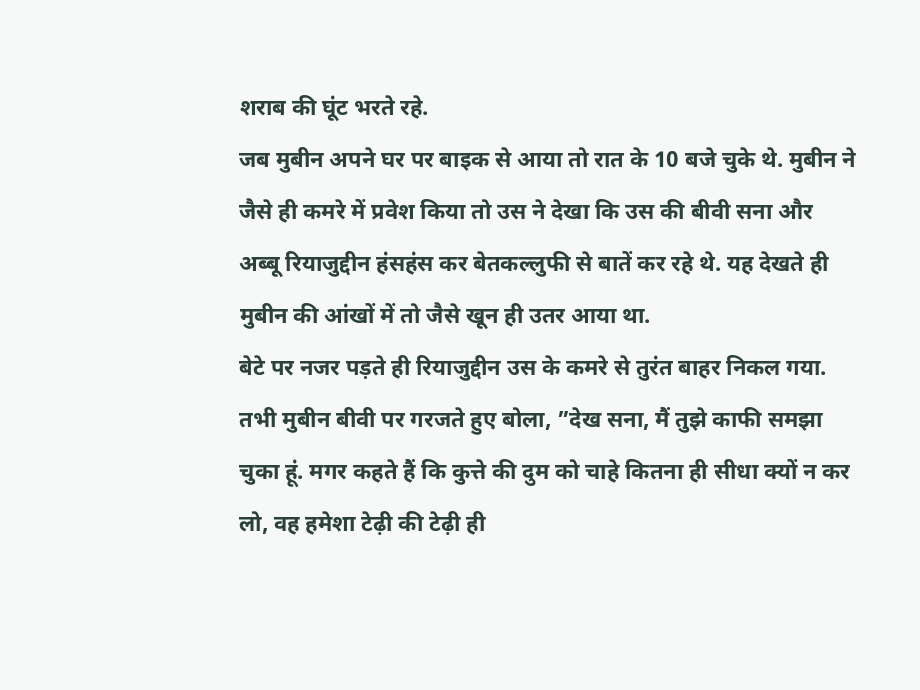शराब की घूंट भरते रहे.
जब मुबीन अपने घर पर बाइक से आया तो रात के 10 बजे चुके थे. मुबीन ने जैसे ही कमरे में प्रवेश किया तो उस ने देखा कि उस की बीवी सना और अब्बू रियाजुद्दीन हंसहंस कर बेतकल्लुफी से बातें कर रहे थे. यह देखते ही मुबीन की आंखों में तो जैसे खून ही उतर आया था.
बेटे पर नजर पड़ते ही रियाजुद्दीन उस के कमरे से तुरंत बाहर निकल गया. तभी मुबीन बीवी पर गरजते हुए बोला, ”देख सना, मैं तुझे काफी समझा चुका हूं. मगर कहते हैं कि कुत्ते की दुम को चाहे कितना ही सीधा क्यों न कर लो, वह हमेशा टेढ़ी की टेढ़ी ही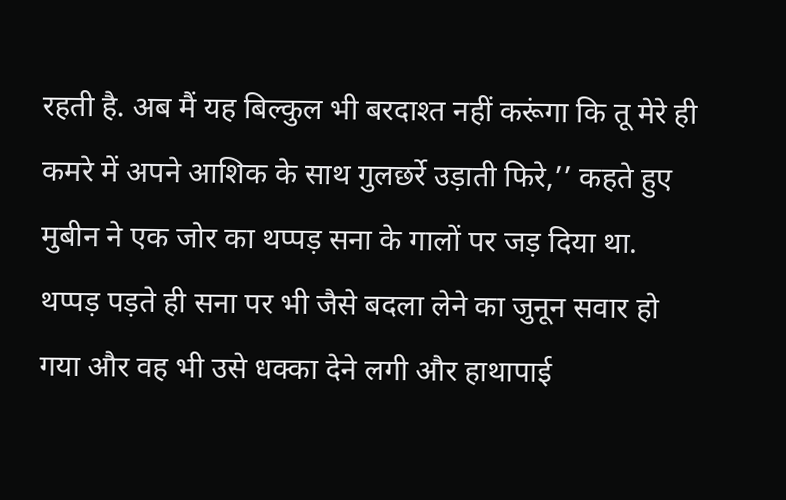रहती है. अब मैं यह बिल्कुल भी बरदाश्त नहीं करूंगा कि तू मेरे ही कमरे में अपने आशिक के साथ गुलछर्रे उड़ाती फिरे,’’ कहते हुए मुबीन ने एक जोर का थप्पड़ सना के गालों पर जड़ दिया था.
थप्पड़ पड़ते ही सना पर भी जैसे बदला लेने का जुनून सवार हो गया और वह भी उसे धक्का देने लगी और हाथापाई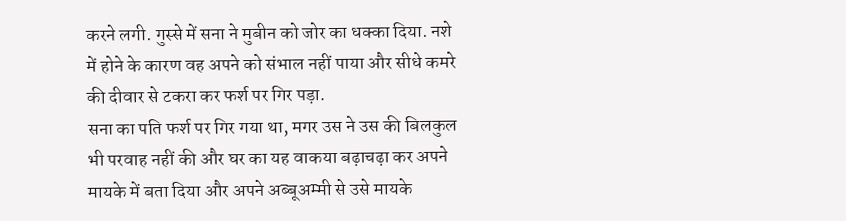करने लगी. गुस्से में सना ने मुबीन को जोर का धक्का दिया. नशे में होने के कारण वह अपने को संभाल नहीं पाया और सीधे कमरे की दीवार से टकरा कर फर्श पर गिर पड़ा.
सना का पति फर्श पर गिर गया था, मगर उस ने उस की बिलकुल भी परवाह नहीं की और घर का यह वाकया बढ़ाचढ़ा कर अपने मायके में बता दिया और अपने अब्बूअम्मी से उसे मायके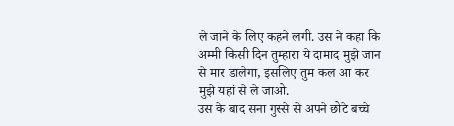ले जाने के लिए कहने लगी. उस ने कहा कि अम्मी किसी दिन तुम्हारा ये दामाद मुझे जान से मार डालेगा, इसलिए तुम कल आ कर मुझे यहां से ले जाओ.
उस के बाद सना गुस्से से अपने छोटे बच्चे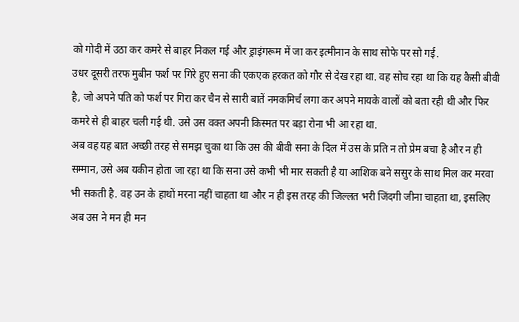को गोदी में उठा कर कमरे से बाहर निकल गई और ड्राइंगरूम में जा कर इत्मीनान के साथ सोफे पर सो गई.
उधर दूसरी तरफ मुबीन फर्श पर गिरे हुए सना की एकएक हरकत को गौर से देख रहा था. वह सोच रहा था कि यह कैसी बीवी है, जो अपने पति को फर्श पर गिरा कर चैन से सारी बातें नमकमिर्च लगा कर अपने मायके वालों को बता रही थी और फिर कमरे से ही बाहर चली गई थी. उसे उस वक्त अपनी किस्मत पर बड़ा रोना भी आ रहा था.
अब वह यह बात अच्छी तरह से समझ चुका था कि उस की बीवी सना के दिल में उस के प्रति न तो प्रेम बचा है और न ही सम्मान, उसे अब यकीन होता जा रहा था कि सना उसे कभी भी मार सकती है या आशिक बने ससुर के साथ मिल कर मरवा भी सकती है. वह उन के हाथों मरना नहीं चाहता था और न ही इस तरह की जिल्लत भरी जिंदगी जीना चाहता था, इसलिए अब उस ने मन ही मन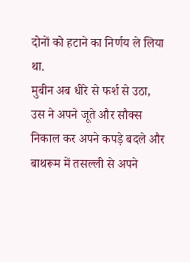दोनों को हटाने का निर्णय ले लिया था.
मुबीन अब धीरे से फर्श से उठा, उस ने अपने जूते और सौक्स निकाल कर अपने कपड़े बदले और बाथरूम में तसल्ली से अपने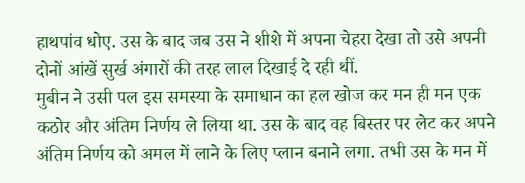हाथपांव धोए. उस के बाद जब उस ने शीशे में अपना चेहरा देखा तो उसे अपनी दोनों आंखें सुर्ख अंगारों की तरह लाल दिखाई दे रही थीं.
मुबीन ने उसी पल इस समस्या के समाधान का हल खोज कर मन ही मन एक कठोर और अंतिम निर्णय ले लिया था. उस के बाद वह बिस्तर पर लेट कर अपने अंतिम निर्णय को अमल में लाने के लिए प्लान बनाने लगा. तभी उस के मन में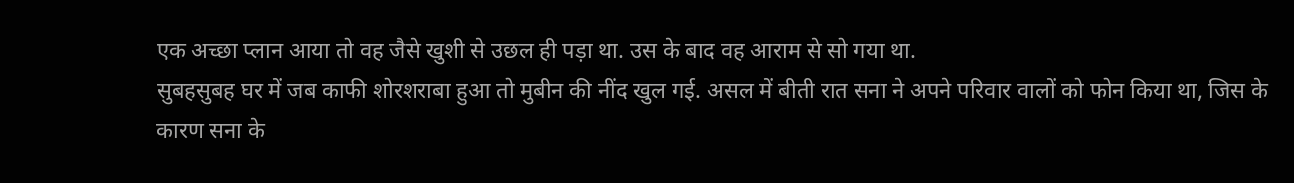एक अच्छा प्लान आया तो वह जैसे खुशी से उछल ही पड़ा था. उस के बाद वह आराम से सो गया था.
सुबहसुबह घर में जब काफी शोरशराबा हुआ तो मुबीन की नींद खुल गई. असल में बीती रात सना ने अपने परिवार वालों को फोन किया था, जिस के कारण सना के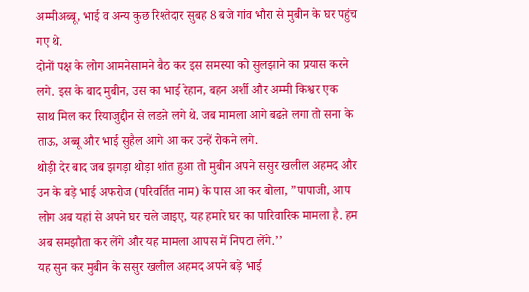अम्मीअब्बू, भाई व अन्य कुछ रिश्तेदार सुबह 8 बजे गांव भौरा से मुबीन के घर पहुंच गए थे.
दोनों पक्ष के लोग आमनेसामने बैठ कर इस समस्या को सुलझाने का प्रयास करने लगे. इस के बाद मुबीन, उस का भाई रेहान, बहन अर्शी और अम्मी किश्वर एक साथ मिल कर रियाजुद्दीन से लडऩे लगे थे. जब मामला आगे बढऩे लगा तो सना के ताऊ, अब्बू और भाई सुहैल आगे आ कर उन्हें रोकने लगे.
थोड़ी देर बाद जब झगड़ा थोड़ा शांत हुआ तो मुबीन अपने ससुर खलील अहमद और उन के बड़े भाई अफरोज (परिवर्तित नाम) के पास आ कर बोला, ”पापाजी, आप लोग अब यहां से अपने घर चले जाइए, यह हमारे घर का पारिवारिक मामला है. हम अब समझौता कर लेंगे और यह मामला आपस में निपटा लेंगे.’’
यह सुन कर मुबीन के ससुर खलील अहमद अपने बड़े भाई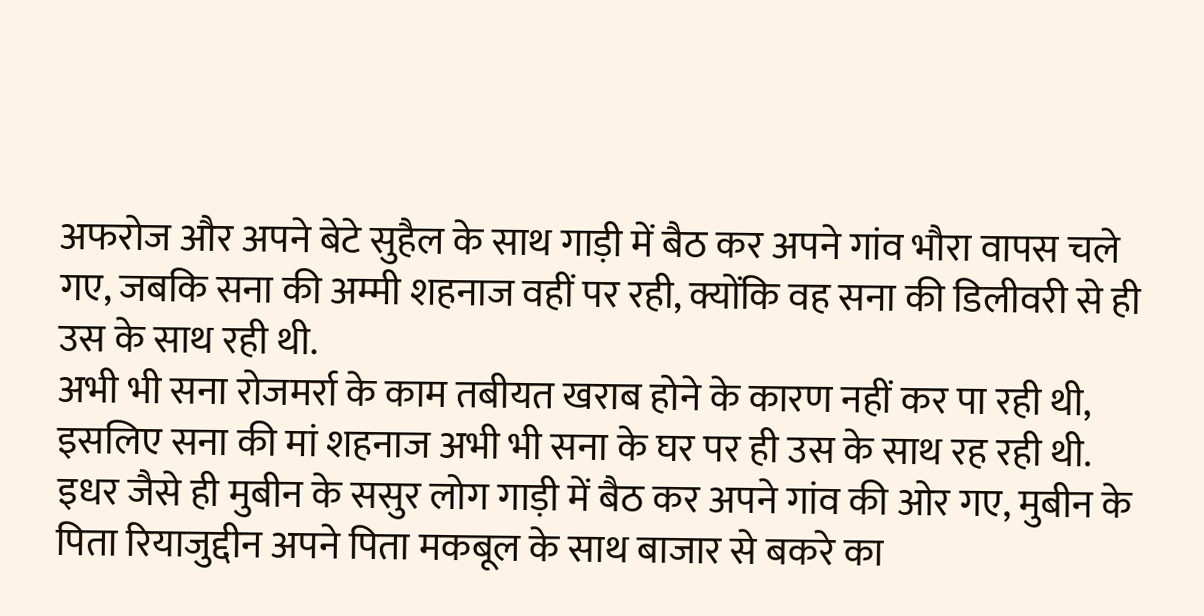अफरोज और अपने बेटे सुहैल के साथ गाड़ी में बैठ कर अपने गांव भौरा वापस चले गए, जबकि सना की अम्मी शहनाज वहीं पर रही, क्योंकि वह सना की डिलीवरी से ही उस के साथ रही थी.
अभी भी सना रोजमर्रा के काम तबीयत खराब होने के कारण नहीं कर पा रही थी, इसलिए सना की मां शहनाज अभी भी सना के घर पर ही उस के साथ रह रही थी.
इधर जैसे ही मुबीन के ससुर लोग गाड़ी में बैठ कर अपने गांव की ओर गए, मुबीन के पिता रियाजुद्दीन अपने पिता मकबूल के साथ बाजार से बकरे का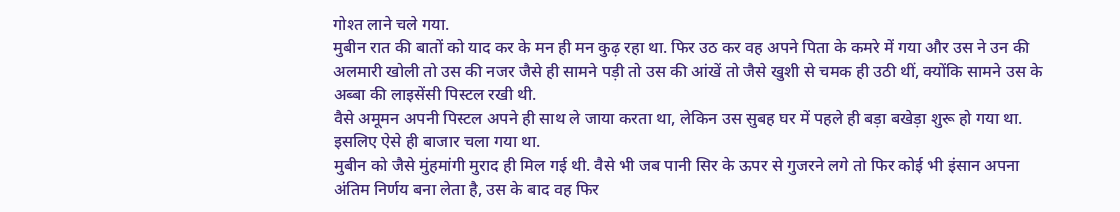गोश्त लाने चले गया.
मुबीन रात की बातों को याद कर के मन ही मन कुढ़ रहा था. फिर उठ कर वह अपने पिता के कमरे में गया और उस ने उन की अलमारी खोली तो उस की नजर जैसे ही सामने पड़ी तो उस की आंखें तो जैसे खुशी से चमक ही उठी थीं, क्योंकि सामने उस के अब्बा की लाइसेंसी पिस्टल रखी थी.
वैसे अमूमन अपनी पिस्टल अपने ही साथ ले जाया करता था, लेकिन उस सुबह घर में पहले ही बड़ा बखेड़ा शुरू हो गया था. इसलिए ऐसे ही बाजार चला गया था.
मुबीन को जैसे मुंहमांगी मुराद ही मिल गई थी. वैसे भी जब पानी सिर के ऊपर से गुजरने लगे तो फिर कोई भी इंसान अपना अंतिम निर्णय बना लेता है, उस के बाद वह फिर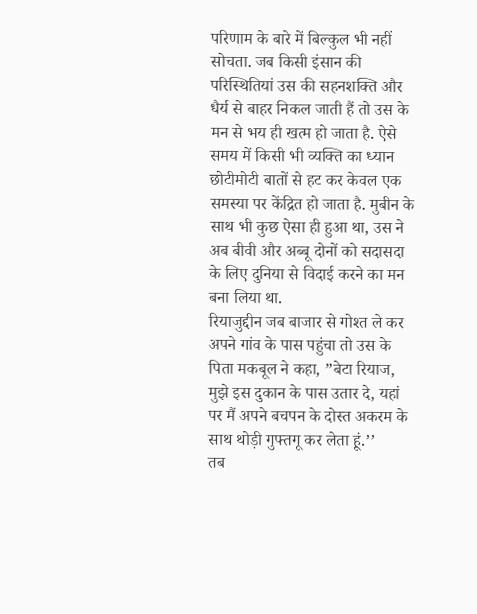परिणाम के बारे में बिल्कुल भी नहीं सोचता. जब किसी इंसान की परिस्थितियां उस की सहनशक्ति और धैर्य से बाहर निकल जाती हैं तो उस के मन से भय ही खत्म हो जाता है. ऐसे समय में किसी भी व्यक्ति का ध्यान छोटीमोटी बातों से हट कर केवल एक समस्या पर केंद्रित हो जाता है. मुबीन के साथ भी कुछ ऐसा ही हुआ था, उस ने अब बीवी और अब्बू दोनों को सदासदा के लिए दुनिया से विदाई करने का मन बना लिया था.
रियाजुद्दीन जब बाजार से गोश्त ले कर अपने गांव के पास पहुंचा तो उस के पिता मकबूल ने कहा, ”बेटा रियाज, मुझे इस दुकान के पास उतार दे, यहां पर मैं अपने बचपन के दोस्त अकरम के साथ थोड़ी गुफ्तगू कर लेता हूं.’’
तब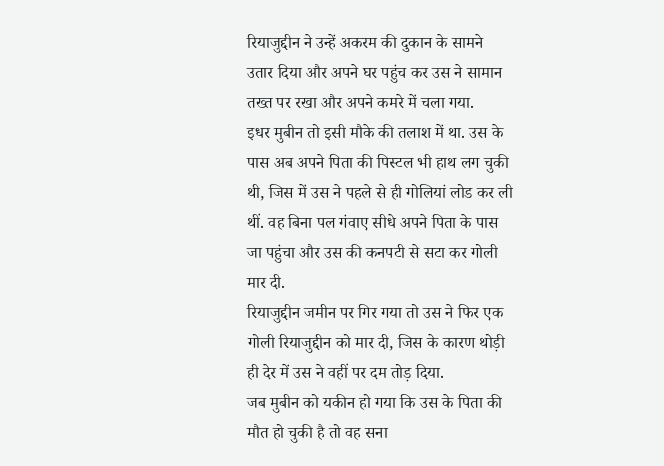रियाजुद्दीन ने उन्हें अकरम की दुकान के सामने उतार दिया और अपने घर पहुंच कर उस ने सामान तख्त पर रखा और अपने कमरे में चला गया.
इधर मुबीन तो इसी मौके की तलाश में था. उस के पास अब अपने पिता की पिस्टल भी हाथ लग चुकी थी, जिस में उस ने पहले से ही गोलियां लोड कर ली थीं. वह बिना पल गंवाए सीधे अपने पिता के पास जा पहुंचा और उस की कनपटी से सटा कर गोली मार दी.
रियाजुद्दीन जमीन पर गिर गया तो उस ने फिर एक गोली रियाजुद्दीन को मार दी, जिस के कारण थोड़ी ही देर में उस ने वहीं पर दम तोड़ दिया.
जब मुबीन को यकीन हो गया कि उस के पिता की मौत हो चुकी है तो वह सना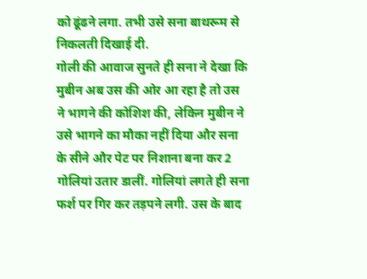को ढूंढने लगा. तभी उसे सना बाथरूम से निकलती दिखाई दी.
गोली की आवाज सुनते ही सना ने देखा कि मुबीन अब उस की ओर आ रहा है तो उस ने भागने की कोशिश की, लेकिन मुबीन ने उसे भागने का मौका नहीं दिया और सना के सीने और पेट पर निशाना बना कर 2 गोलियां उतार डालीं. गोलियां लगते ही सना फर्श पर गिर कर तड़पने लगी. उस के बाद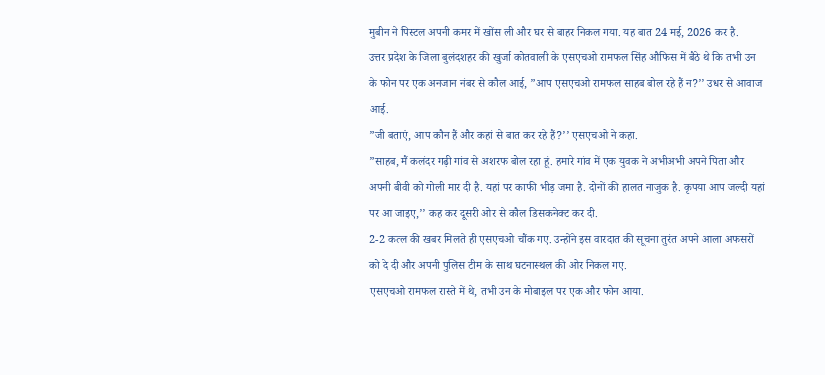मुबीन ने पिस्टल अपनी कमर में खोंस ली और घर से बाहर निकल गया. यह बात 24 मई, 2026 कर है.
उत्तर प्रदेश के जिला बुलंदशहर की खुर्जा कोतवाली के एसएचओ रामफल सिंह औफिस में बैठे थे कि तभी उन के फोन पर एक अनजान नंबर से कौल आई, ”आप एसएचओ रामफल साहब बोल रहे हैं न?’’ उधर से आवाज आई.
”जी बताएं, आप कौन हैं और कहां से बात कर रहे हैं?’’ एसएचओ ने कहा.
”साहब, मैं कलंदर गढ़ी गांव से अशरफ बोल रहा हूं. हमारे गांव में एक युवक ने अभीअभी अपने पिता और अपनी बीवी को गोली मार दी है. यहां पर काफी भीड़ जमा है. दोनों की हालत नाजुक है. कृपया आप जल्दी यहां पर आ जाइए,’’ कह कर दूसरी ओर से कौल डिसकनेक्ट कर दी.
2-2 कत्ल की खबर मिलते ही एसएचओ चौंक गए. उन्होंने इस वारदात की सूचना तुरंत अपने आला अफसरों को दे दी और अपनी पुलिस टीम के साथ घटनास्थल की ओर निकल गए.
एसएचओ रामफल रास्ते में थे, तभी उन के मोबाइल पर एक और फोन आया.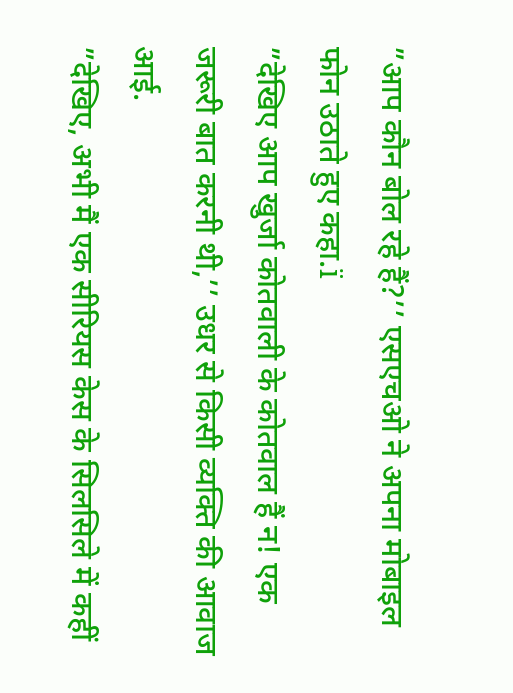”आप कौन बोल रहे हैं?’’ एसएचओ ने अपना मोबाइल फोन उठाते हुए कहा.ï
”देखिए आप खुर्जा कोतवाली के कोतवाल हैं न! एक जरूरी बात करनी थी,’’ उधर से किसी व्यक्ति की आवाज आई.
”देखिए, अभी मैं एक सीरियस केस के सिलसिले में कहीं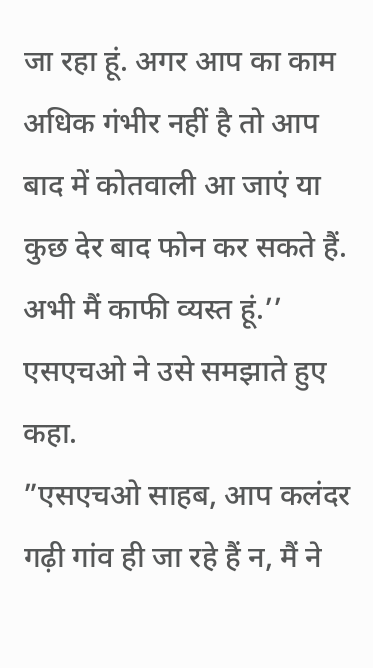जा रहा हूं. अगर आप का काम अधिक गंभीर नहीं है तो आप बाद में कोतवाली आ जाएं या कुछ देर बाद फोन कर सकते हैं. अभी मैं काफी व्यस्त हूं.’’ एसएचओ ने उसे समझाते हुए कहा.
”एसएचओ साहब, आप कलंदर गढ़ी गांव ही जा रहे हैं न, मैं ने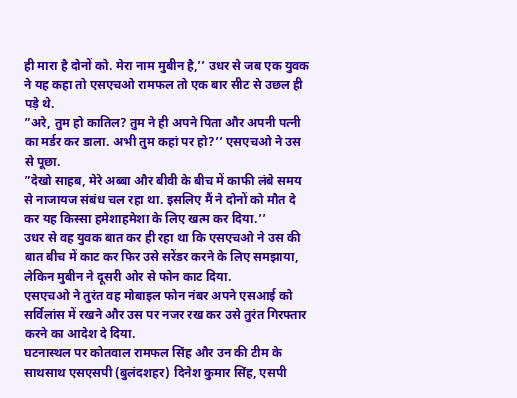ही मारा है दोनों को. मेरा नाम मुबीन है,’’ उधर से जब एक युवक ने यह कहा तो एसएचओ रामफल तो एक बार सीट से उछल ही पड़े थे.
”अरे, तुम हो कातिल? तुम ने ही अपने पिता और अपनी पत्नी का मर्डर कर डाला. अभी तुम कहां पर हो?’’ एसएचओ ने उस से पूछा.
”देखो साहब, मेरे अब्बा और बीवी के बीच में काफी लंबे समय से नाजायज संबंध चल रहा था. इसलिए मैं ने दोनों को मौत दे कर यह किस्सा हमेशाहमेशा के लिए खत्म कर दिया.’’
उधर से वह युवक बात कर ही रहा था कि एसएचओ ने उस की बात बीच में काट कर फिर उसे सरेंडर करने के लिए समझाया, लेकिन मुबीन ने दूसरी ओर से फोन काट दिया.
एसएचओ ने तुरंत वह मोबाइल फोन नंबर अपने एसआई को सर्विलांस में रखने और उस पर नजर रख कर उसे तुरंत गिरफ्तार करने का आदेश दे दिया.
घटनास्थल पर कोतवाल रामफल सिंह और उन की टीम के साथसाथ एसएसपी (बुलंदशहर) दिनेश कुमार सिंह, एसपी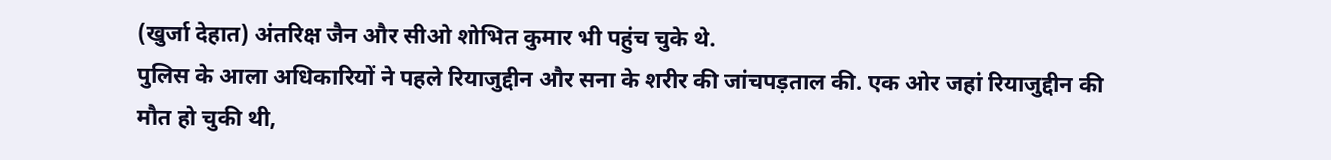(खुर्जा देहात) अंतरिक्ष जैन और सीओ शोभित कुमार भी पहुंच चुके थे.
पुलिस के आला अधिकारियों ने पहले रियाजुद्दीन और सना के शरीर की जांचपड़ताल की. एक ओर जहां रियाजुद्दीन की मौत हो चुकी थी,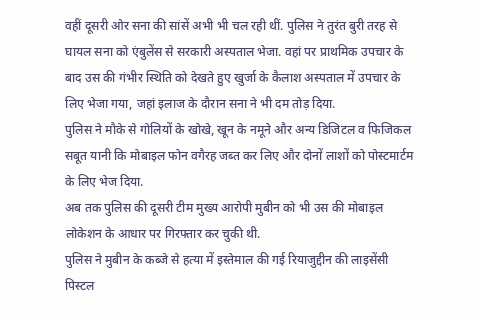वहीं दूसरी ओर सना की सांसें अभी भी चल रही थीं. पुलिस ने तुरंत बुरी तरह से घायल सना को एंबुलेंस से सरकारी अस्पताल भेजा. वहां पर प्राथमिक उपचार के बाद उस की गंभीर स्थिति को देखते हुए खुर्जा के कैलाश अस्पताल में उपचार के लिए भेजा गया, जहां इलाज के दौरान सना ने भी दम तोड़ दिया.
पुलिस ने मौके से गोलियों के खोखे, खून के नमूने और अन्य डिजिटल व फिजिकल सबूत यानी कि मोबाइल फोन वगैरह जब्त कर लिए और दोनों लाशों को पोस्टमार्टम के लिए भेज दिया.
अब तक पुलिस की दूसरी टीम मुख्य आरोपी मुबीन को भी उस की मोबाइल लोकेशन के आधार पर गिरफ्तार कर चुकी थी.
पुलिस ने मुबीन के कब्जे से हत्या में इस्तेमाल की गई रियाजुद्दीन की लाइसेंसी पिस्टल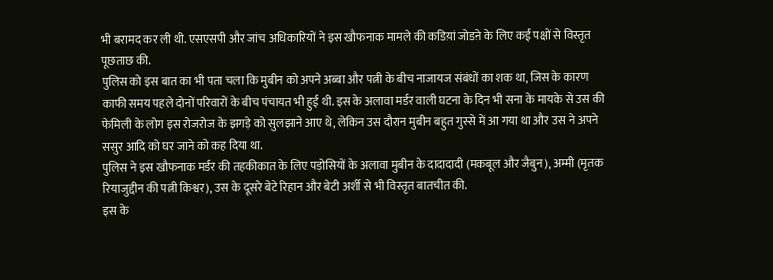भी बरामद कर ली थी. एसएसपी और जांच अधिकारियों ने इस खौफनाक मामले की कडिय़ां जोडऩे के लिए कई पक्षों से विस्तृत पूछताछ की.
पुलिस को इस बात का भी पता चला कि मुबीन को अपने अब्बा और पत्नी के बीच नाजायज संबंधों का शक था, जिस के कारण काफी समय पहले दोनों परिवारों के बीच पंचायत भी हुई थी. इस के अलावा मर्डर वाली घटना के दिन भी सना के मायके से उस की फेमिली के लोग इस रोजरोज के झगड़े को सुलझाने आए थे, लेकिन उस दौरान मुबीन बहुत गुस्से में आ गया था और उस ने अपने ससुर आदि को घर जाने को कह दिया था.
पुलिस ने इस खौफनाक मर्डर की तहकीकात के लिए पड़ोसियों के अलावा मुबीन के दादादादी (मकबूल और जैबुन), अम्मी (मृतक रियाजुद्दीन की पत्नी किश्वर), उस के दूसरे बेटे रिहान और बेटी अर्शी से भी विस्तृत बातचीत की.
इस के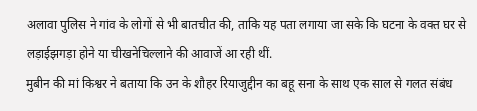अलावा पुलिस ने गांव के लोगों से भी बातचीत की, ताकि यह पता लगाया जा सके कि घटना के वक्त घर से लड़ाईझगड़ा होने या चीखनेचिल्लाने की आवाजें आ रही थीं.
मुबीन की मां किश्वर ने बताया कि उन के शौहर रियाजुद्दीन का बहू सना के साथ एक साल से गलत संबंध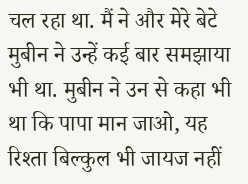चल रहा था. मैं ने और मेरे बेटे मुबीन ने उन्हें कई बार समझाया भी था. मुबीन ने उन से कहा भी था कि पापा मान जाओ, यह रिश्ता बिल्कुल भी जायज नहीं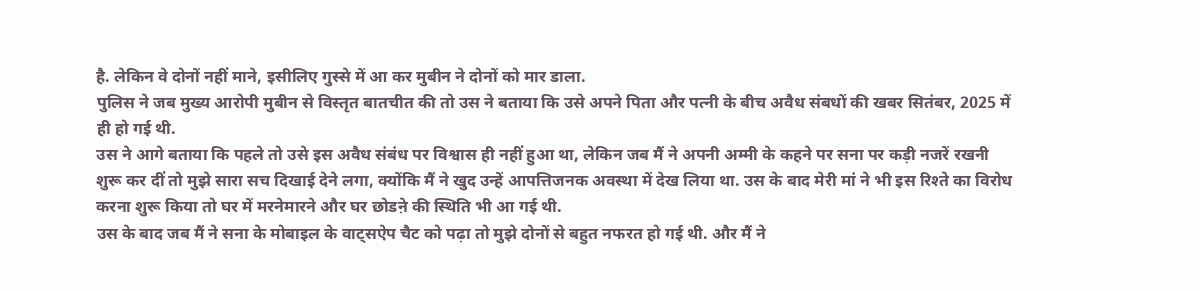है. लेकिन वे दोनों नहीं माने, इसीलिए गुस्से में आ कर मुबीन ने दोनों को मार डाला.
पुलिस ने जब मुख्य आरोपी मुबीन से विस्तृत बातचीत की तो उस ने बताया कि उसे अपने पिता और पत्नी के बीच अवैध संबधों की खबर सितंबर, 2025 में ही हो गई थी.
उस ने आगे बताया कि पहले तो उसे इस अवैध संबंध पर विश्वास ही नहीं हुआ था, लेकिन जब मैं ने अपनी अम्मी के कहने पर सना पर कड़ी नजरें रखनी शुरू कर दीं तो मुझे सारा सच दिखाई देने लगा, क्योंकि मैं ने खुद उन्हें आपत्तिजनक अवस्था में देख लिया था. उस के बाद मेरी मां ने भी इस रिश्ते का विरोध करना शुरू किया तो घर में मरनेमारने और घर छोडऩे की स्थिति भी आ गई थी.
उस के बाद जब मैं ने सना के मोबाइल के वाट्सऐप चैट को पढ़ा तो मुझे दोनों से बहुत नफरत हो गई थी. और मैं ने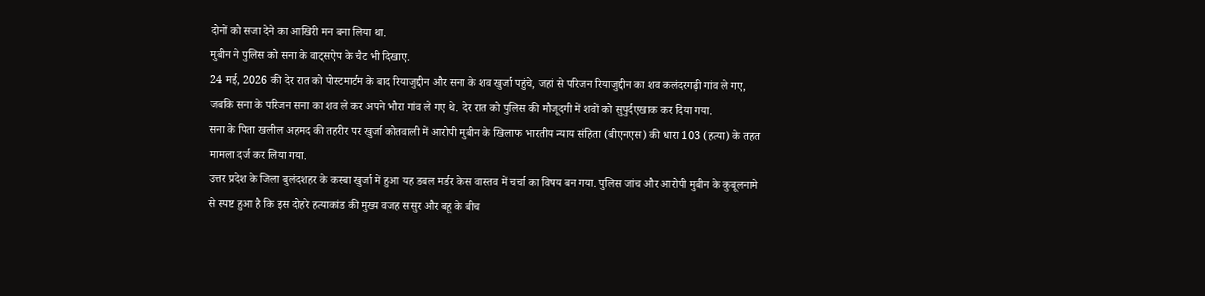दोनों को सजा देने का आखिरी मन बना लिया था.
मुबीन ने पुलिस को सना के वाट्सऐप के चैट भी दिखाए.
24 मई, 2026 की देर रात को पोस्टमार्टम के बाद रियाजुद्दीन और सना के शव खुर्जा पहुंचे, जहां से परिजन रियाजुद्दीन का शव कलंदरगढ़ी गांव ले गए, जबकि सना के परिजन सना का शव ले कर अपने भौरा गांव ले गए थे. देर रात को पुलिस की मौजूदगी में शवों को सुपुर्दएखाक कर दिया गया.
सना के पिता खलील अहमद की तहरीर पर खुर्जा कोतवाली में आरोपी मुबीन के खिलाफ भारतीय न्याय संहिता (बीएनएस) की धारा 103 (हत्या) के तहत मामला दर्ज कर लिया गया.
उत्तर प्रदेश के जिला बुलंदशहर के कस्बा खुर्जा में हुआ यह डबल मर्डर केस वास्तव में चर्चा का विषय बन गया. पुलिस जांच और आरोपी मुबीन के कुबूलनामे से स्पष्ट हुआ है कि इस दोहरे हत्याकांड की मुख्य वजह ससुर और बहू के बीच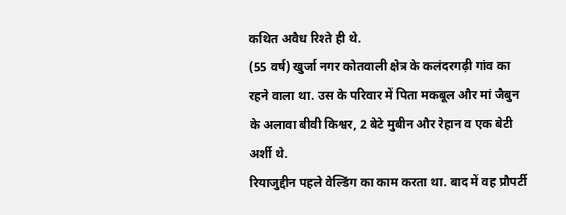कथित अवैध रिश्ते ही थे.
(55 वर्ष) खुर्जा नगर कोतवाली क्षेत्र के कलंदरगढ़ी गांव का रहने वाला था. उस के परिवार में पिता मकबूल और मां जैबुन के अलावा बीवी किश्वर, 2 बेटे मुबीन और रेहान व एक बेटी अर्शी थे.
रियाजुद्दीन पहले वेल्डिंग का काम करता था. बाद में वह प्रौपर्टी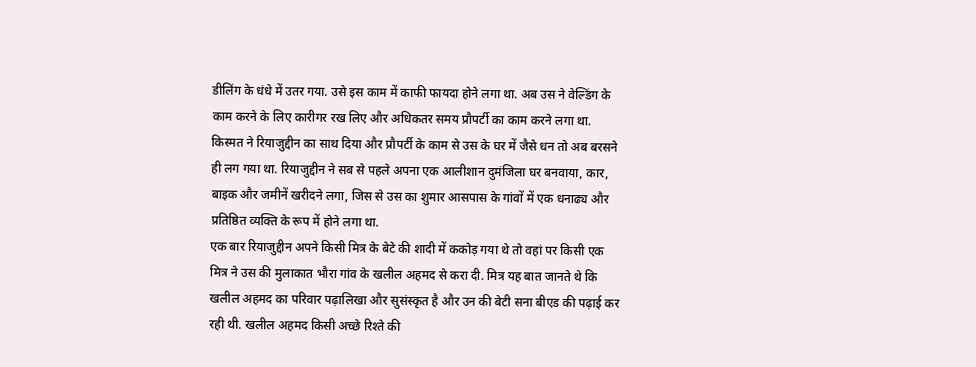डीलिंग के धंधे में उतर गया. उसे इस काम में काफी फायदा होने लगा था. अब उस ने वेल्डिंग के काम करने के लिए कारीगर रख लिए और अधिकतर समय प्रौपर्टी का काम करने लगा था.
किस्मत ने रियाजुद्दीन का साथ दिया और प्रौपर्टी के काम से उस के घर में जैसे धन तो अब बरसने ही लग गया था. रियाजुद्दीन ने सब से पहले अपना एक आलीशान दुमंजिला घर बनवाया, कार, बाइक और जमीनें खरीदने लगा, जिस से उस का शुमार आसपास के गांवों में एक धनाढ्य और प्रतिष्ठित व्यक्ति के रूप में होने लगा था.
एक बार रियाजुद्दीन अपने किसी मित्र के बेटे की शादी में ककोड़ गया थे तो वहां पर किसी एक मित्र ने उस की मुलाकात भौरा गांव के खलील अहमद से करा दी. मित्र यह बात जानते थे कि खलील अहमद का परिवार पढ़ालिखा और सुसंस्कृत है और उन की बेटी सना बीएड की पढ़ाई कर रही थी. खलील अहमद किसी अच्छे रिश्ते की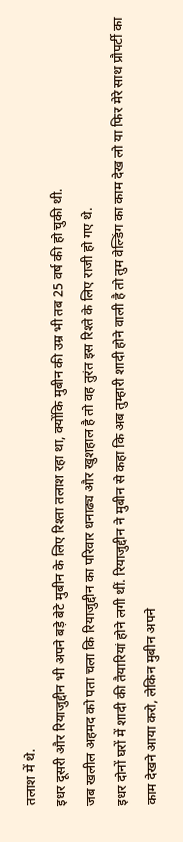तलाश में थे.
इधर दूसरी और रियाजुद्दीन भी अपने बड़े बेटे मुबीन के लिए रिश्ता तलाश रहा था, क्योंकि मुबीन की उम्र भी तब 25 वर्ष की हो चुकी थी.
जब खलील अहमद को पता चला कि रियाजुद्दीन का परिवार धनाढ्य और खुशहाल है तो वह तुरंत इस रिश्ते के लिए राजी हो गए थे.
इधर दोनों घरों में शादी की तैयारियां होने लगी थीं. रियाजुद्दीन ने मुबीन से कहा कि अब तुम्हारी शादी होने वाली है तो तुम वेल्डिंग का काम देख लो या फिर मेरे साथ प्रौपर्टी का काम देखने आया करो, लेकिन मुबीन अपने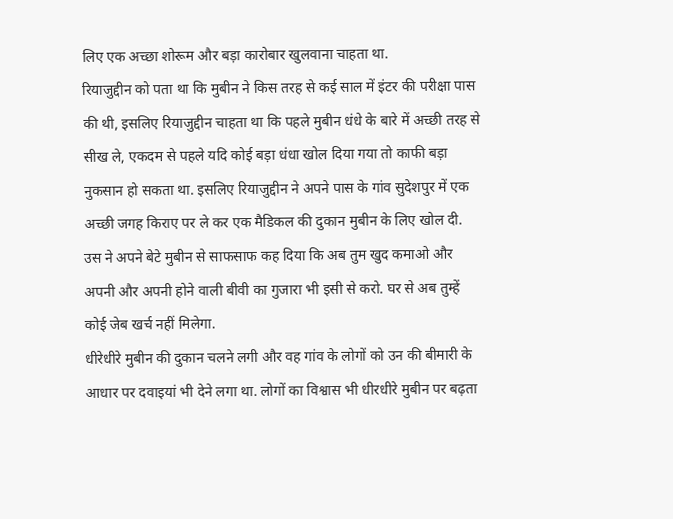लिए एक अच्छा शोरूम और बड़ा कारोबार खुलवाना चाहता था.
रियाजुद्दीन को पता था कि मुबीन ने किस तरह से कई साल में इंटर की परीक्षा पास की थी, इसलिए रियाजुद्दीन चाहता था कि पहले मुबीन धंधे के बारे में अच्छी तरह से सीख ले, एकदम से पहले यदि कोई बड़ा धंधा खोल दिया गया तो काफी बड़ा नुकसान हो सकता था. इसलिए रियाजुद्दीन ने अपने पास के गांव सुदेशपुर में एक अच्छी जगह किराए पर ले कर एक मैडिकल की दुकान मुबीन के लिए खोल दी.
उस ने अपने बेटे मुबीन से साफसाफ कह दिया कि अब तुम खुद कमाओ और अपनी और अपनी होने वाली बीवी का गुजारा भी इसी से करो. घर से अब तुम्हें कोई जेब खर्च नहीं मिलेगा.
धीरेधीरे मुबीन की दुकान चलने लगी और वह गांव के लोगों को उन की बीमारी के आधार पर दवाइयां भी देने लगा था. लोगों का विश्वास भी धीरधीरे मुबीन पर बढ़ता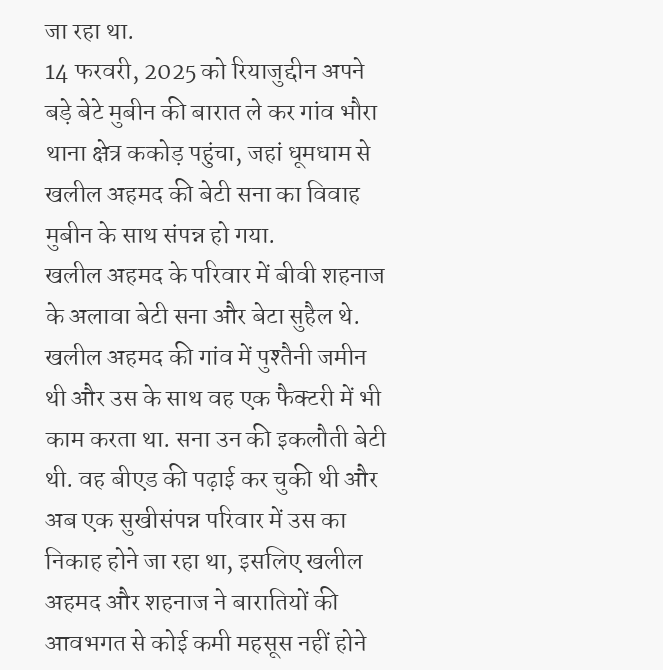जा रहा था.
14 फरवरी, 2025 को रियाजुद्दीन अपने बड़े बेटे मुबीन की बारात ले कर गांव भौरा थाना क्षेत्र ककोड़ पहुंचा, जहां धूमधाम से खलील अहमद की बेटी सना का विवाह मुबीन के साथ संपन्न हो गया.
खलील अहमद के परिवार में बीवी शहनाज के अलावा बेटी सना और बेटा सुहैल थे. खलील अहमद की गांव में पुश्तैनी जमीन थी और उस के साथ वह एक फैक्टरी में भी काम करता था. सना उन की इकलौती बेटी थी. वह बीएड की पढ़ाई कर चुकी थी और अब एक सुखीसंपन्न परिवार में उस का निकाह होने जा रहा था, इसलिए खलील अहमद और शहनाज ने बारातियों की आवभगत से कोई कमी महसूस नहीं होने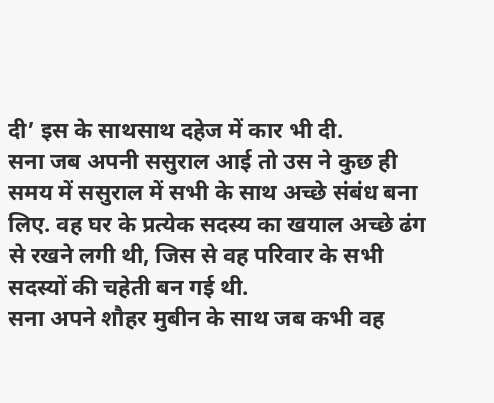दी’ इस के साथसाथ दहेज में कार भी दी.
सना जब अपनी ससुराल आई तो उस ने कुछ ही समय में ससुराल में सभी के साथ अच्छे संबंध बना लिए. वह घर के प्रत्येक सदस्य का खयाल अच्छे ढंग से रखने लगी थी, जिस से वह परिवार के सभी सदस्यों की चहेती बन गई थी.
सना अपने शौहर मुबीन के साथ जब कभी वह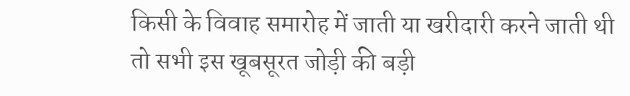किसी के विवाह समारोह में जाती या खरीदारी करने जाती थी तो सभी इस खूबसूरत जोड़ी की बड़ी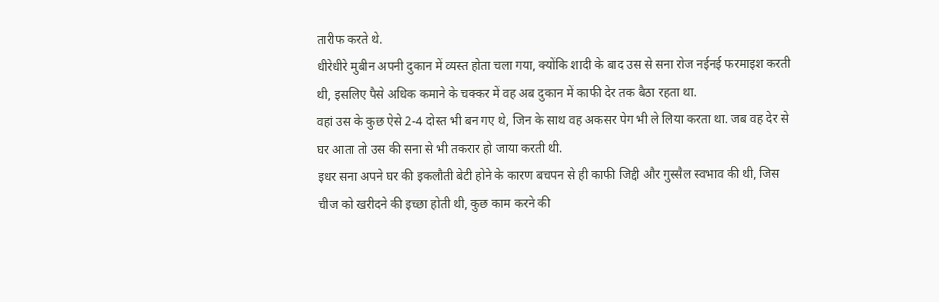तारीफ करते थे.
धीरेधीरे मुबीन अपनी दुकान में व्यस्त होता चला गया, क्योंकि शादी के बाद उस से सना रोज नईनई फरमाइश करती थी, इसलिए पैसे अधिक कमाने के चक्कर में वह अब दुकान में काफी देर तक बैठा रहता था.
वहां उस के कुछ ऐसे 2-4 दोस्त भी बन गए थे, जिन के साथ वह अकसर पेग भी ले लिया करता था. जब वह देर से घर आता तो उस की सना से भी तकरार हो जाया करती थी.
इधर सना अपने घर की इकलौती बेटी होने के कारण बचपन से ही काफी जिद्दी और गुस्सैल स्वभाव की थी, जिस चीज को खरीदने की इच्छा होती थी, कुछ काम करने की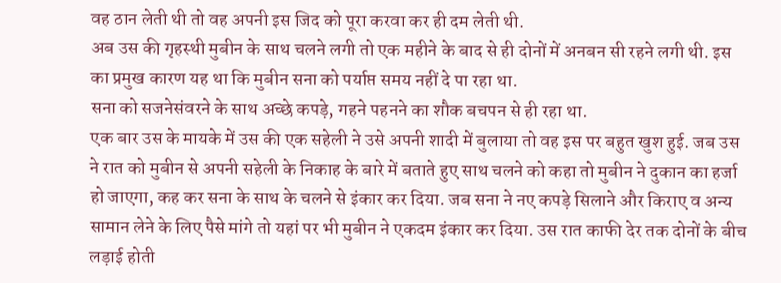वह ठान लेती थी तो वह अपनी इस जिद को पूरा करवा कर ही दम लेती थी.
अब उस की गृहस्थी मुबीन के साथ चलने लगी तो एक महीने के बाद से ही दोनों में अनबन सी रहने लगी थी. इस का प्रमुख कारण यह था कि मुबीन सना को पर्याप्त समय नहीं दे पा रहा था.
सना को सजनेसंवरने के साथ अच्छे कपड़े, गहने पहनने का शौक बचपन से ही रहा था.
एक बार उस के मायके में उस की एक सहेली ने उसे अपनी शादी में बुलाया तो वह इस पर बहुत खुश हुई. जब उस ने रात को मुबीन से अपनी सहेली के निकाह के बारे में बताते हुए साथ चलने को कहा तो मुबीन ने दुकान का हर्जा हो जाएगा, कह कर सना के साथ के चलने से इंकार कर दिया. जब सना ने नए कपड़े सिलाने और किराए व अन्य सामान लेने के लिए पैसे मांगे तो यहां पर भी मुबीन ने एकदम इंकार कर दिया. उस रात काफी देर तक दोनों के बीच लड़ाई होती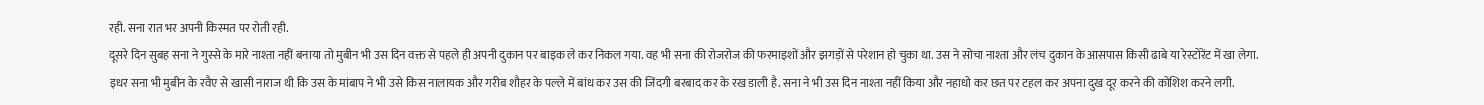रही. सना रात भर अपनी किस्मत पर रोती रही.
दूसरे दिन सुबह सना ने गुस्से के मारे नाश्ता नहीं बनाया तो मुबीन भी उस दिन वक्त से पहले ही अपनी दुकान पर बाइक ले कर निकल गया. वह भी सना की रोजरोज की फरमाइशों और झगड़ों से परेशान हो चुका था. उस ने सोचा नाश्ता और लंच दुकान के आसपास किसी ढाबे या रेस्टोरेंट में खा लेगा.
इधर सना भी मुबीन के रवैए से खासी नाराज थी कि उस के मांबाप ने भी उसे किस नालायक और गरीब शौहर के पल्ले में बांध कर उस की जिंदगी बरबाद कर के रख डाली है. सना ने भी उस दिन नाश्ता नहीं किया और नहाधो कर छत पर टहल कर अपना दुख दूर करने की कोशिश करने लगी.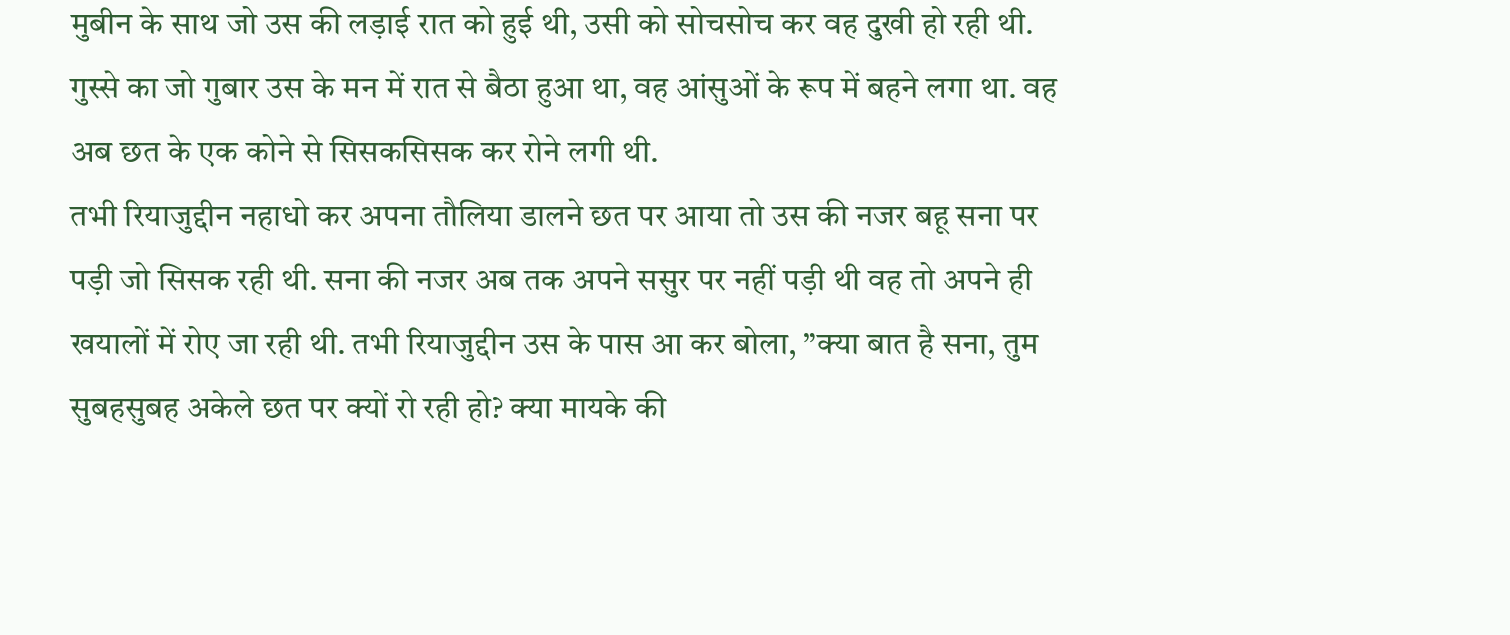मुबीन के साथ जो उस की लड़ाई रात को हुई थी, उसी को सोचसोच कर वह दुखी हो रही थी. गुस्से का जो गुबार उस के मन में रात से बैठा हुआ था, वह आंसुओं के रूप में बहने लगा था. वह अब छत के एक कोने से सिसकसिसक कर रोने लगी थी.
तभी रियाजुद्दीन नहाधो कर अपना तौलिया डालने छत पर आया तो उस की नजर बहू सना पर पड़ी जो सिसक रही थी. सना की नजर अब तक अपने ससुर पर नहीं पड़ी थी वह तो अपने ही खयालों में रोए जा रही थी. तभी रियाजुद्दीन उस के पास आ कर बोला, ”क्या बात है सना, तुम सुबहसुबह अकेले छत पर क्यों रो रही हो? क्या मायके की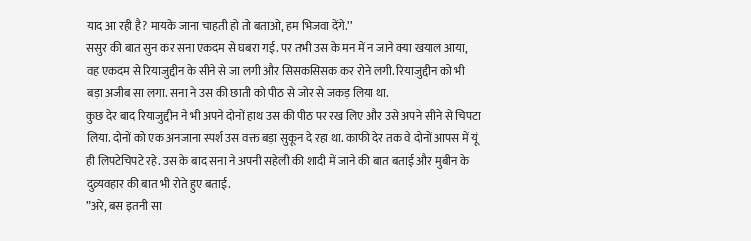याद आ रही है? मायके जाना चाहती हो तो बताओ, हम भिजवा देंगे.’’
ससुर की बात सुन कर सना एकदम से घबरा गई. पर तभी उस के मन में न जाने क्या खयाल आया, वह एकदम से रियाजुद्दीन के सीने से जा लगी और सिसकसिसक कर रोने लगी. रियाजुद्दीन को भी बड़ा अजीब सा लगा. सना ने उस की छाती को पीठ से जोर से जकड़ लिया था.
कुछ देर बाद रियाजुद्दीन ने भी अपने दोनों हाथ उस की पीठ पर रख लिए और उसे अपने सीने से चिपटा लिया. दोनों को एक अनजाना स्पर्श उस वक्त बड़ा सुकून दे रहा था. काफी देर तक वे दोनों आपस में यूं ही लिपटेचिपटे रहे. उस के बाद सना ने अपनी सहेली की शादी में जाने की बात बताई और मुबीन के दुव्र्यवहार की बात भी रोते हुए बताई.
”अरे, बस इतनी सा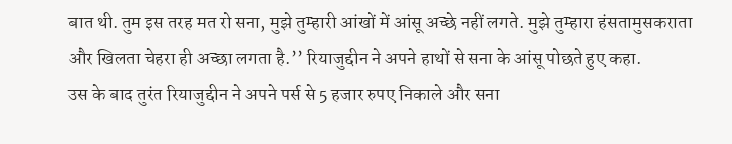बात थी. तुम इस तरह मत रो सना, मुझे तुम्हारी आंखों में आंसू अच्छे नहीं लगते. मुझे तुम्हारा हंसतामुसकराता और खिलता चेहरा ही अच्छा लगता है.’’ रियाजुद्दीन ने अपने हाथों से सना के आंसू पोछते हुए कहा.
उस के बाद तुरंत रियाजुद्दीन ने अपने पर्स से 5 हजार रुपए निकाले और सना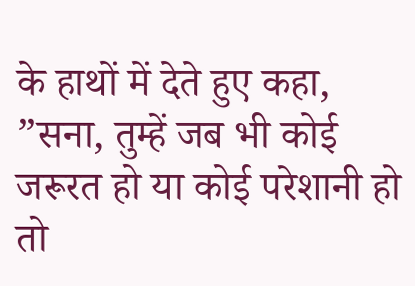के हाथों में देते हुए कहा, ”सना, तुम्हें जब भी कोई जरूरत हो या कोई परेशानी हो तो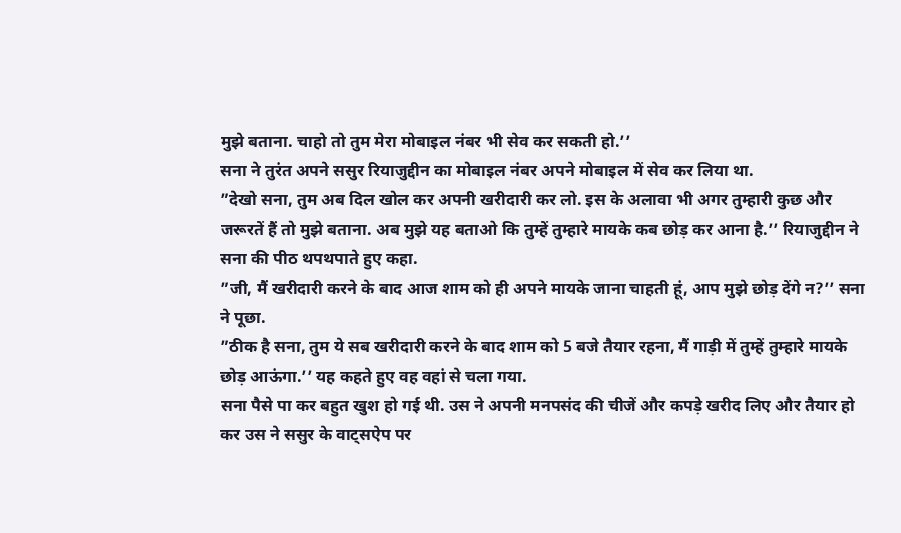मुझे बताना. चाहो तो तुम मेरा मोबाइल नंबर भी सेव कर सकती हो.’’
सना ने तुरंत अपने ससुर रियाजुद्दीन का मोबाइल नंबर अपने मोबाइल में सेव कर लिया था.
”देखो सना, तुम अब दिल खोल कर अपनी खरीदारी कर लो. इस के अलावा भी अगर तुम्हारी कुछ और जरूरतें हैं तो मुझे बताना. अब मुझे यह बताओ कि तुम्हें तुम्हारे मायके कब छोड़ कर आना है.’’ रियाजुद्दीन ने सना की पीठ थपथपाते हुए कहा.
”जी, मैं खरीदारी करने के बाद आज शाम को ही अपने मायके जाना चाहती हूं, आप मुझे छोड़ देंगे न?’’ सना ने पूछा.
”ठीक है सना, तुम ये सब खरीदारी करने के बाद शाम को 5 बजे तैयार रहना, मैं गाड़ी में तुम्हें तुम्हारे मायके छोड़ आऊंगा.’’ यह कहते हुए वह वहां से चला गया.
सना पैसे पा कर बहुत खुश हो गई थी. उस ने अपनी मनपसंद की चीजें और कपड़े खरीद लिए और तैयार हो कर उस ने ससुर के वाट्सऐप पर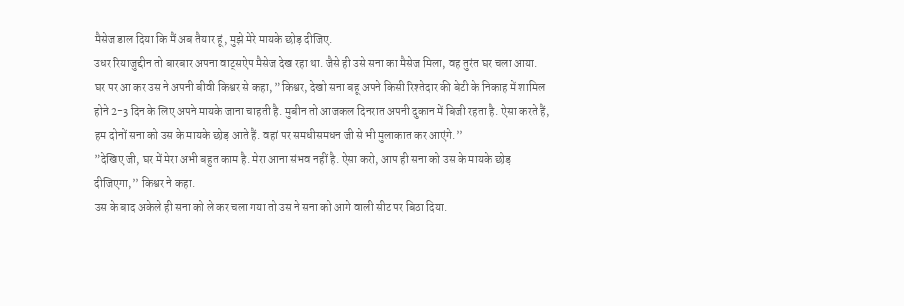मैसेज डाल दिया कि मैं अब तैयार हूं, मुझे मेरे मायके छोड़ दीजिए.
उधर रियाजुद्दीन तो बारबार अपना वाट्सऐप मैसेज देख रहा था. जैसे ही उसे सना का मैसेज मिला, वह तुरंत घर चला आया. घर पर आ कर उस ने अपनी बीवी किश्वर से कहा, ”किश्वर, देखो सना बहू अपने किसी रिश्तेदार की बेटी के निकाह में शामिल होने 2-3 दिन के लिए अपने मायके जाना चाहती है. मुबीन तो आजकल दिनरात अपनी दुकान में बिजी रहता है. ऐसा करते हैं, हम दोनों सना को उस के मायके छोड़ आते हैं. वहां पर समधीसमधन जी से भी मुलाकात कर आएंगे.’’
”देखिए जी, घर में मेरा अभी बहुत काम है. मेरा आना संभव नहीं है. ऐसा करो, आप ही सना को उस के मायके छोड़ दीजिएगा,’’ किश्वर ने कहा.
उस के बाद अकेले ही सना को ले कर चला गया तो उस ने सना को आगे वाली सीट पर बिठा दिया.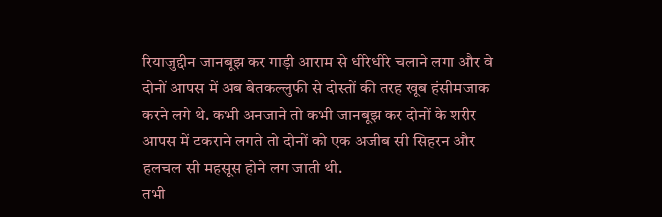रियाजुद्दीन जानबूझ कर गाड़ी आराम से धीरेधीरे चलाने लगा और वे दोनों आपस में अब बेतकल्लुफी से दोस्तों की तरह खूब हंसीमजाक करने लगे थे. कभी अनजाने तो कभी जानबूझ कर दोनों के शरीर आपस में टकराने लगते तो दोनों को एक अजीब सी सिहरन और हलचल सी महसूस होने लग जाती थी.
तभी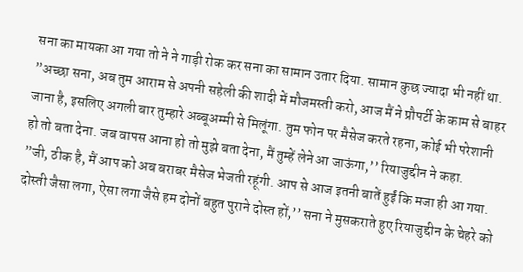सना का मायका आ गया तो ने ने गाड़ी रोक कर सना का सामान उतार दिया. सामान कुछ ज्यादा भी नहीं था.
”अच्छा सना, अब तुम आराम से अपनी सहेली की शादी में मौजमस्ती करो, आज मैं ने प्रौपर्टी के काम से बाहर जाना है, इसलिए अगली बार तुम्हारे अब्बूअम्मी से मिलूंगा. तुम फोन पर मैसेज करते रहना, कोई भी परेशानी हो तो बता देना. जब वापस आना हो तो मुझे बता देना, मैं तुम्हें लेने आ जाऊंगा,’’ रियाजुद्दीन ने कहा.
”जी, ठीक है, मैं आप को अब बराबर मैसेज भेजती रहूंगी. आप से आज इतनी बातें हुईं कि मजा ही आ गया. दोस्ती जैसा लगा, ऐसा लगा जैसे हम दोनों बहुत पुराने दोस्त हों,’’ सना ने मुसकराते हुए रियाजुद्दीन के चेहरे को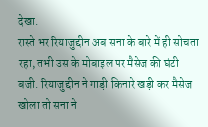देखा.
रास्ते भर रियाजुद्दीन अब सना के बारे में ही सोचता रहा, तभी उस के मोबाइल पर मैसेज की घंटी बजी. रियाजुद्दीन ने गाड़ी किनारे खड़ी कर मैसेज खोला तो सना ने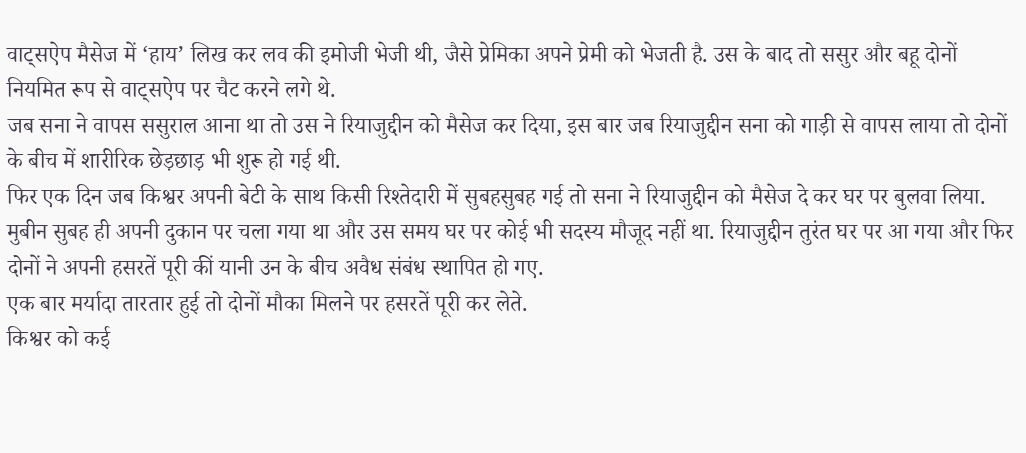वाट्सऐप मैसेज में ‘हाय’ लिख कर लव की इमोजी भेजी थी, जैसे प्रेमिका अपने प्रेमी को भेजती है. उस के बाद तो ससुर और बहू दोनों नियमित रूप से वाट्सऐप पर चैट करने लगे थे.
जब सना ने वापस ससुराल आना था तो उस ने रियाजुद्दीन को मैसेज कर दिया, इस बार जब रियाजुद्दीन सना को गाड़ी से वापस लाया तो दोनों के बीच में शारीरिक छेड़छाड़ भी शुरू हो गई थी.
फिर एक दिन जब किश्वर अपनी बेटी के साथ किसी रिश्तेदारी में सुबहसुबह गई तो सना ने रियाजुद्दीन को मैसेज दे कर घर पर बुलवा लिया. मुबीन सुबह ही अपनी दुकान पर चला गया था और उस समय घर पर कोई भी सदस्य मौजूद नहीं था. रियाजुद्दीन तुरंत घर पर आ गया और फिर दोनों ने अपनी हसरतें पूरी कीं यानी उन के बीच अवैध संबंध स्थापित हो गए.
एक बार मर्यादा तारतार हुई तो दोनों मौका मिलने पर हसरतें पूरी कर लेते.
किश्वर को कई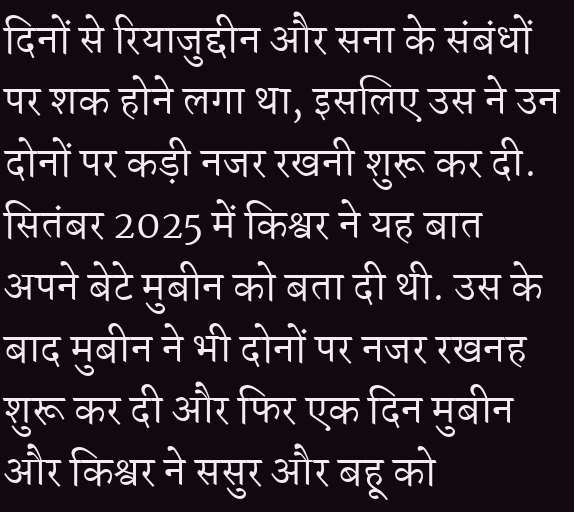दिनों से रियाजुद्दीन और सना के संबंधों पर शक होने लगा था, इसलिए उस ने उन दोनों पर कड़ी नजर रखनी शुरू कर दी.
सितंबर 2025 में किश्वर ने यह बात अपने बेटे मुबीन को बता दी थी. उस के बाद मुबीन ने भी दोनों पर नजर रखनह शुरू कर दी और फिर एक दिन मुबीन और किश्वर ने ससुर और बहू को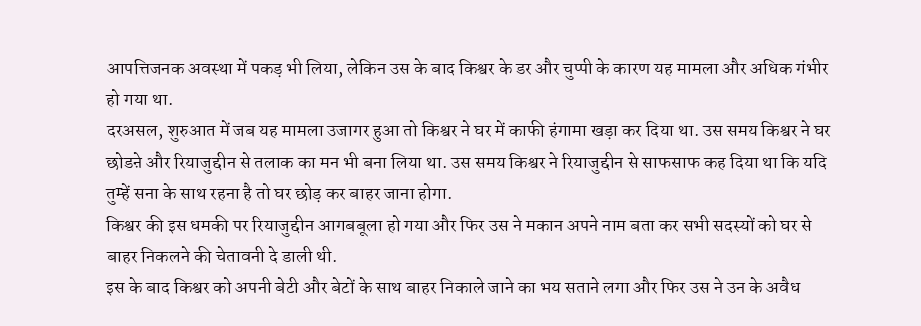आपत्तिजनक अवस्था में पकड़ भी लिया, लेकिन उस के बाद किश्वर के डर और चुप्पी के कारण यह मामला और अधिक गंभीर हो गया था.
दरअसल, शुरुआत में जब यह मामला उजागर हुआ तो किश्वर ने घर में काफी हंगामा खड़ा कर दिया था. उस समय किश्वर ने घर छोडऩे और रियाजुद्दीन से तलाक का मन भी बना लिया था. उस समय किश्वर ने रियाजुद्दीन से साफसाफ कह दिया था कि यदि तुम्हें सना के साथ रहना है तो घर छोड़ कर बाहर जाना होगा.
किश्वर की इस धमकी पर रियाजुद्दीन आगबबूला हो गया और फिर उस ने मकान अपने नाम बता कर सभी सदस्यों को घर से बाहर निकलने की चेतावनी दे डाली थी.
इस के बाद किश्वर को अपनी बेटी और बेटों के साथ बाहर निकाले जाने का भय सताने लगा और फिर उस ने उन के अवैध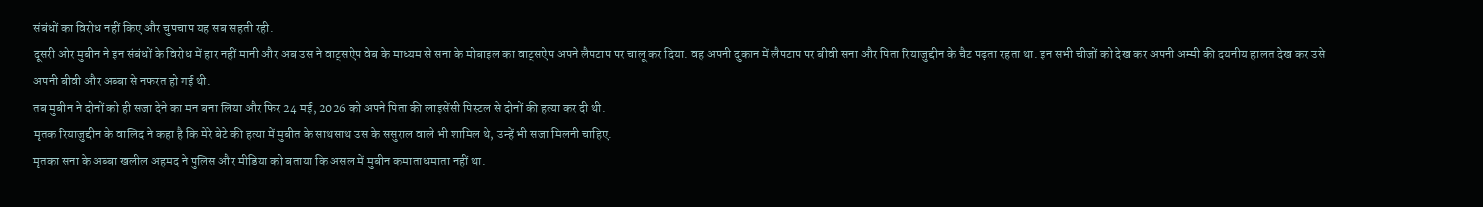संबंधों का विरोध नहीं किए और चुपचाप यह सब सहती रही.
दूसरी ओर मुबीन ने इन संबंधों के विरोध में हार नहीं मानी और अब उस ने वाट्सऐप वेब के माध्यम से सना के मोबाइल का वाट्सऐप अपने लैपटाप पर चालू कर दिया. वह अपनी दुकान में लैपटाप पर बीवी सना और पिता रियाजुद्दीन के चैट पढ़ता रहता था. इन सभी चीजों को देख कर अपनी अम्मी की दयनीय हालत देख कर उसे अपनी बीवी और अब्बा से नफरत हो गई थी.
तब मुबीन ने दोनों को ही सजा देने का मन बना लिया और फिर 24 मई, 2026 को अपने पिता की लाइसेंसी पिस्टल से दोनों की हत्या कर दी थी.
मृतक रियाजुद्दीन के वालिद ने कहा है कि मेरे बेटे की हत्या में मुबीत के साथसाथ उस के ससुराल वाले भी शामिल थे, उन्हें भी सजा मिलनी चाहिए.
मृतका सना के अब्बा खलील अहमद ने पुलिस और मीडिया को बताया कि असल में मुबीन कमाताधमाता नहीं था.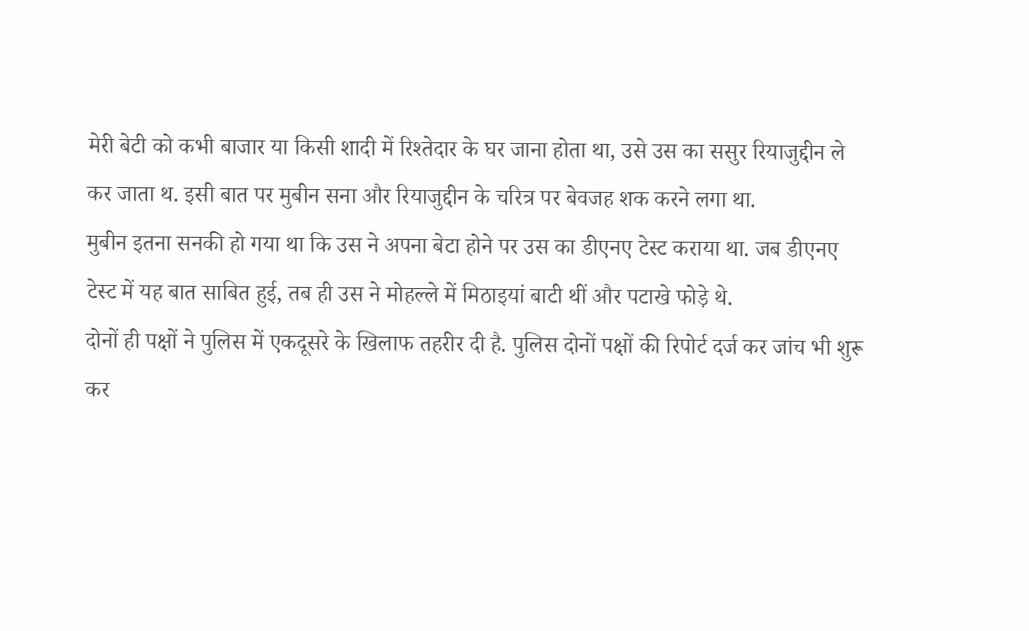मेरी बेटी को कभी बाजार या किसी शादी में रिश्तेदार के घर जाना होता था, उसे उस का ससुर रियाजुद्दीन ले कर जाता थ. इसी बात पर मुबीन सना और रियाजुद्दीन के चरित्र पर बेवजह शक करने लगा था.
मुबीन इतना सनकी हो गया था कि उस ने अपना बेटा होने पर उस का डीएनए टेस्ट कराया था. जब डीएनए टेस्ट में यह बात साबित हुई, तब ही उस ने मोहल्ले में मिठाइयां बाटी थीं और पटाखे फोड़े थे.
दोनों ही पक्षों ने पुलिस में एकदूसरे के खिलाफ तहरीर दी है. पुलिस दोनों पक्षों की रिपोर्ट दर्ज कर जांच भी शुरू कर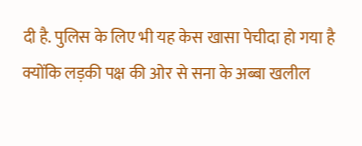दी है. पुलिस के लिए भी यह केस खासा पेचीदा हो गया है क्योंकि लड़की पक्ष की ओर से सना के अब्बा खलील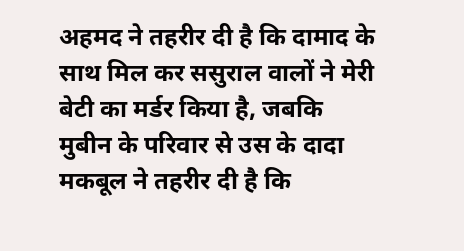अहमद ने तहरीर दी है कि दामाद के साथ मिल कर ससुराल वालों ने मेरी बेटी का मर्डर किया है, जबकि मुबीन के परिवार से उस के दादा मकबूल ने तहरीर दी है कि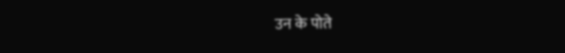उन के पोते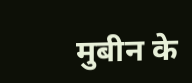मुबीन के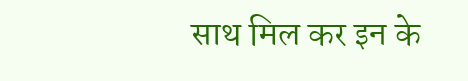साथ मिल कर इन के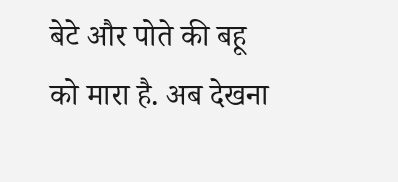बेटे और पोते की बहू को मारा है. अब देखना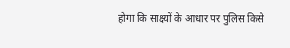होगा कि साक्ष्यों के आधार पर पुलिस किसे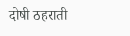दोषी ठहराती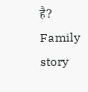है? Family story